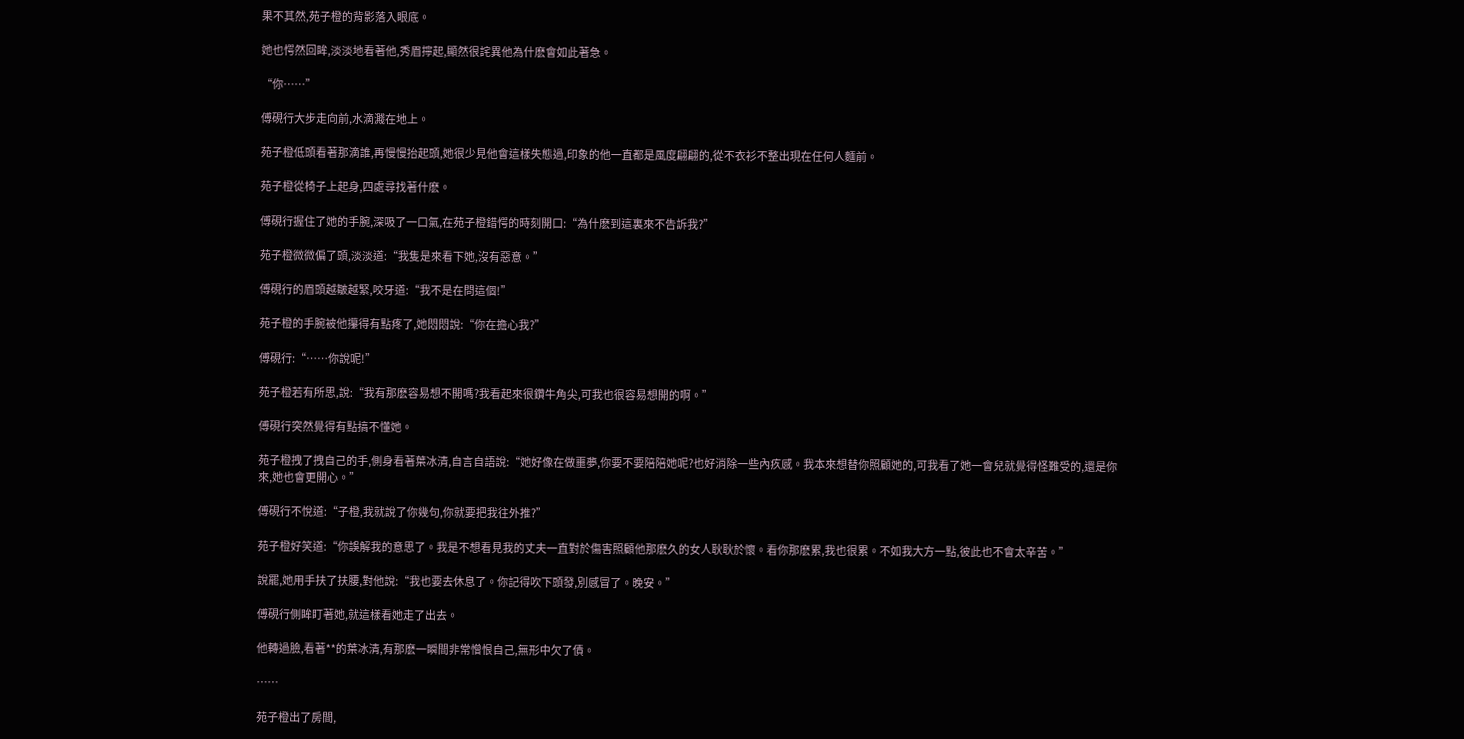果不其然,苑子橙的背影落入眼底。

她也愕然回眸,淡淡地看著他,秀眉擰起,顯然很詫異他為什麽會如此著急。

“你……”

傅硯行大步走向前,水滴濺在地上。

苑子橙低頭看著那滴誰,再慢慢抬起頭,她很少見他會這樣失態過,印象的他一直都是風度翩翩的,從不衣衫不整出現在任何人麵前。

苑子橙從椅子上起身,四處尋找著什麽。

傅硯行握住了她的手腕,深吸了一口氣,在苑子橙錯愕的時刻開口:“為什麽到這裏來不告訴我?”

苑子橙微微偏了頭,淡淡道:“我隻是來看下她,沒有惡意。”

傅硯行的眉頭越皺越緊,咬牙道:“我不是在問這個!”

苑子橙的手腕被他攥得有點疼了,她悶悶說:“你在擔心我?”

傅硯行:“……你說呢!”

苑子橙若有所思,說:“我有那麽容易想不開嗎?我看起來很鑽牛角尖,可我也很容易想開的啊。”

傅硯行突然覺得有點搞不懂她。

苑子橙拽了拽自己的手,側身看著葉冰清,自言自語說:“她好像在做噩夢,你要不要陪陪她呢?也好消除一些內疚感。我本來想替你照顧她的,可我看了她一會兒就覺得怪難受的,還是你來,她也會更開心。”

傅硯行不悅道:“子橙,我就說了你幾句,你就要把我往外推?”

苑子橙好笑道:“你誤解我的意思了。我是不想看見我的丈夫一直對於傷害照顧他那麽久的女人耿耿於懷。看你那麽累,我也很累。不如我大方一點,彼此也不會太辛苦。”

說罷,她用手扶了扶腰,對他說:“我也要去休息了。你記得吹下頭發,別感冒了。晚安。”

傅硯行側眸盯著她,就這樣看她走了出去。

他轉過臉,看著**的葉冰清,有那麽一瞬間非常憎恨自己,無形中欠了債。

……

苑子橙出了房間,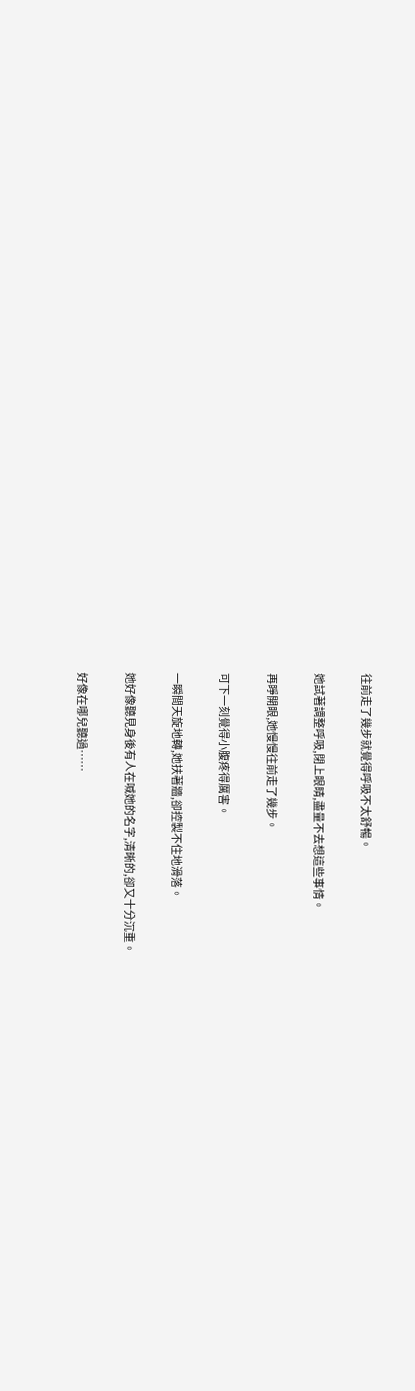往前走了幾步就覺得呼吸不太舒暢。

她試著調整呼吸,閉上眼睛,盡量不去想這些事情。

再睜開眼,她慢慢往前走了幾步。

可下一刻覺得小腹疼得厲害。

一瞬間天旋地轉,她扶著牆,卻控製不住地滑落。

她好像聽見身後有人在喊她的名字,清晰的,卻又十分沉重。

好像在哪兒聽過……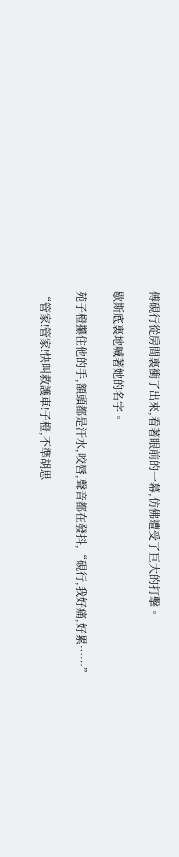傅硯行從房間裏衝了出來,看著眼前的一幕,仿佛遭受了巨大的打擊。

歇斯底裏地喊著她的名字。

苑子橙攥住他的手,額頭都是汗水,咬唇,聲音都在發抖,“硯行,我好痛,好累……”

“管家!管家!快叫救護車!子橙,不準胡思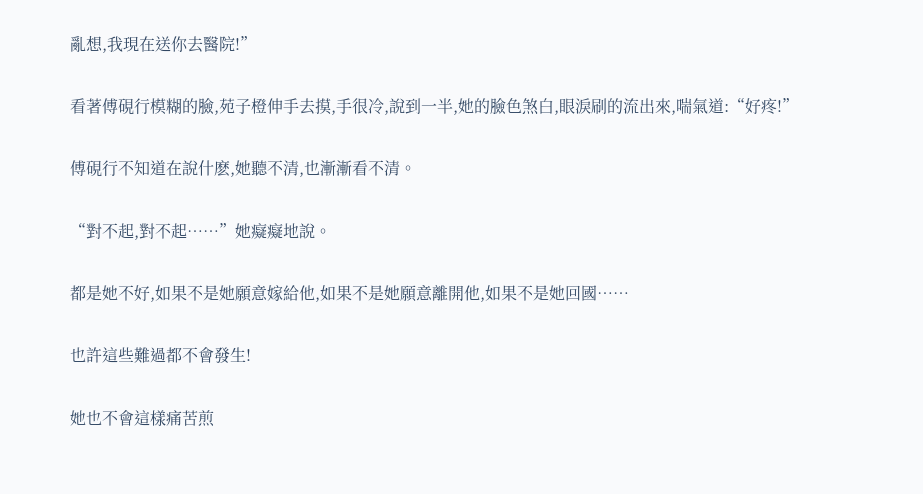亂想,我現在送你去醫院!”

看著傅硯行模糊的臉,苑子橙伸手去摸,手很冷,說到一半,她的臉色煞白,眼淚刷的流出來,喘氣道:“好疼!”

傅硯行不知道在說什麽,她聽不清,也漸漸看不清。

“對不起,對不起……”她癡癡地說。

都是她不好,如果不是她願意嫁給他,如果不是她願意離開他,如果不是她回國……

也許這些難過都不會發生!

她也不會這樣痛苦煎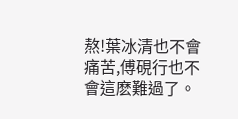熬!葉冰清也不會痛苦,傅硯行也不會這麽難過了。